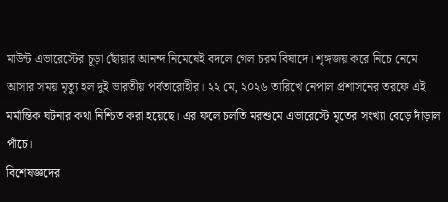মাউন্ট এভারেস্টের চূড়া ছোঁয়ার আনন্দ নিমেষেই বদলে গেল চরম বিষাদে। শৃঙ্গজয় করে নিচে নেমে আসার সময় মৃত্যু হল দুই ভারতীয় পর্বতারোহীর। ২২ মে, ২০২৬ তারিখে নেপাল প্রশাসনের তরফে এই মর্মান্তিক ঘটনার কথা নিশ্চিত করা হয়েছে। এর ফলে চলতি মরশুমে এভারেস্টে মৃতের সংখ্যা বেড়ে দাঁড়াল পাঁচে।
বিশেষজ্ঞদের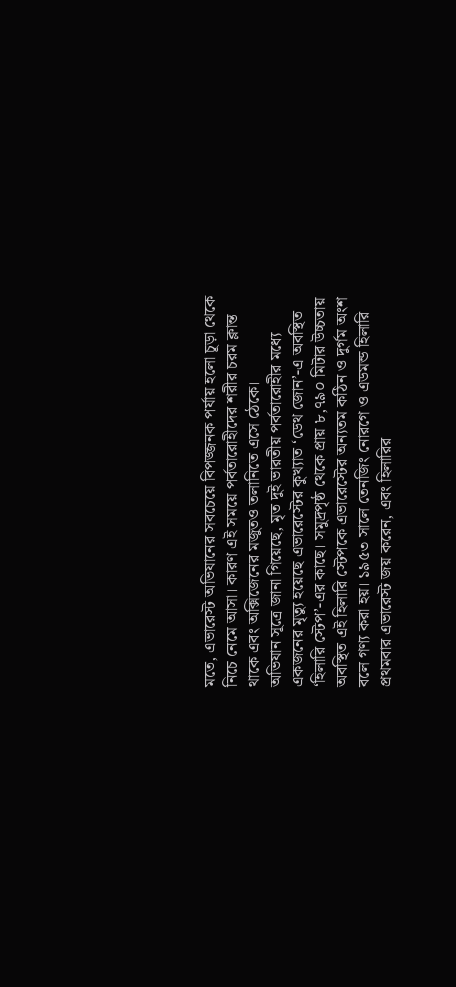মতে, এভারেস্ট অভিযানের সবচেয়ে বিপজ্জনক পর্যায় হলো চূড়া থেকে নিচে নেমে আসা। কারণ এই সময়ে পর্বতারোহীদের শরীর চরম ক্লান্ত থাকে এবং অক্সিজেনের মজুতও তলানিতে এসে ঠেকে।
অভিযান সূত্রে জানা গিয়েছে, মৃত দুই ভারতীয় পর্বতারোহীর মধ্যে একজনের মৃত্যু হয়েছে এভারেস্টের কুখ্যাত ‘ডেথ জোন’-এ অবস্থিত ‘হিলারি স্টেপ’-এর কাছে। সমুদ্রপৃষ্ঠ থেকে প্রায় ৮,৭৯০ মিটার উচ্চতায় অবস্থিত এই হিলারি স্টেপকে এভারেস্টের অন্যতম কঠিন ও দুর্গম অংশ বলে গণ্য করা হয়। ১৯৫৩ সালে তেনজিং নোরগে ও এডমন্ড হিলারি প্রথমবার এভারেস্ট জয় করেন, এবং হিলারির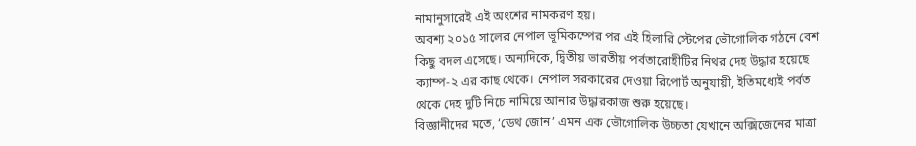নামানুসারেই এই অংশের নামকরণ হয়।
অবশ্য ২০১৫ সালের নেপাল ভূমিকম্পের পর এই হিলারি স্টেপের ভৌগোলিক গঠনে বেশ কিছু বদল এসেছে। অন্যদিকে, দ্বিতীয় ভারতীয় পর্বতারোহীটির নিথর দেহ উদ্ধার হয়েছে ক্যাম্প-২ এর কাছ থেকে। নেপাল সরকারের দেওয়া রিপোর্ট অনুযায়ী, ইতিমধ্যেই পর্বত থেকে দেহ দুটি নিচে নামিয়ে আনার উদ্ধারকাজ শুরু হয়েছে।
বিজ্ঞানীদের মতে, ‘ডেথ জোন’ এমন এক ভৌগোলিক উচ্চতা যেখানে অক্সিজেনের মাত্রা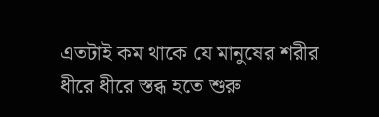এতটাই কম থাকে যে মানুষের শরীর ধীরে ধীরে স্তব্ধ হতে শুরু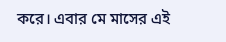করে। এবার মে মাসের এই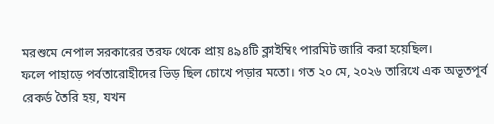মরশুমে নেপাল সরকারের তরফ থেকে প্রায় ৪৯৪টি ক্লাইম্বিং পারমিট জারি করা হয়েছিল।
ফলে পাহাড়ে পর্বতারোহীদের ভিড় ছিল চোখে পড়ার মতো। গত ২০ মে, ২০২৬ তারিখে এক অভূতপূর্ব রেকর্ড তৈরি হয়, যখন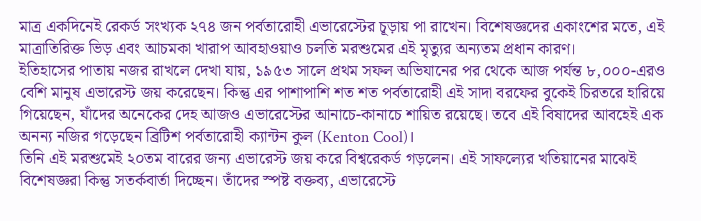মাত্র একদিনেই রেকর্ড সংখ্যক ২৭৪ জন পর্বতারোহী এভারেস্টের চূড়ায় পা রাখেন। বিশেষজ্ঞদের একাংশের মতে, এই মাত্রাতিরিক্ত ভিড় এবং আচমকা খারাপ আবহাওয়াও চলতি মরশুমের এই মৃত্যুর অন্যতম প্রধান কারণ।
ইতিহাসের পাতায় নজর রাখলে দেখা যায়, ১৯৫৩ সালে প্রথম সফল অভিযানের পর থেকে আজ পর্যন্ত ৮,০০০-এরও বেশি মানুষ এভারেস্ট জয় করেছেন। কিন্তু এর পাশাপাশি শত শত পর্বতারোহী এই সাদা বরফের বুকেই চিরতরে হারিয়ে গিয়েছেন, যাঁদের অনেকের দেহ আজও এভারেস্টের আনাচে-কানাচে শায়িত রয়েছে। তবে এই বিষাদের আবহেই এক অনন্য নজির গড়েছেন ব্রিটিশ পর্বতারোহী ক্যান্টন কুল (Kenton Cool)।
তিনি এই মরশুমেই ২০তম বারের জন্য এভারেস্ট জয় করে বিশ্বরেকর্ড গড়লেন। এই সাফল্যের খতিয়ানের মাঝেই বিশেষজ্ঞরা কিন্তু সতর্কবার্তা দিচ্ছেন। তাঁদের স্পষ্ট বক্তব্য, এভারেস্টে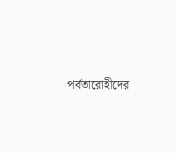পর্বতারোহীদের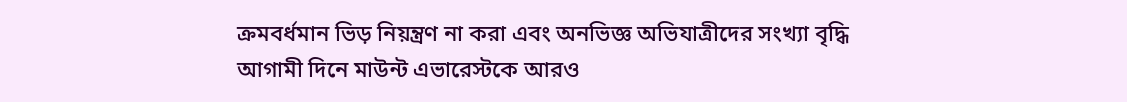ক্রমবর্ধমান ভিড় নিয়ন্ত্রণ না করা এবং অনভিজ্ঞ অভিযাত্রীদের সংখ্যা বৃদ্ধি আগামী দিনে মাউন্ট এভারেস্টকে আরও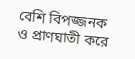বেশি বিপজ্জনক ও প্রাণঘাতী করে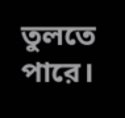তুলতে পারে।